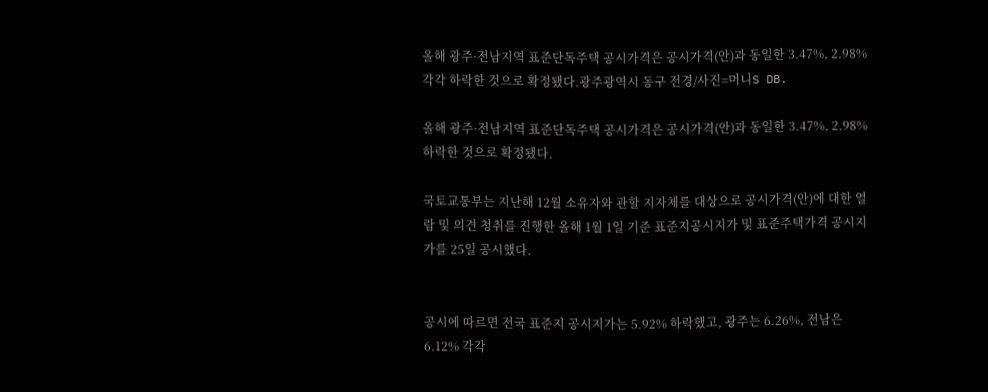올해 광주·전남지역 표준단독주택 공시가격은 공시가격(안)과 동일한 3.47%, 2.98% 각각 하락한 것으로 확정됐다.광주광역시 동구 전경/사진=머니S DB.

올해 광주·전남지역 표준단독주택 공시가격은 공시가격(안)과 동일한 3.47%, 2.98% 하락한 것으로 확정됐다.

국토교통부는 지난해 12월 소유자와 관할 지자체를 대상으로 공시가격(안)에 대한 열람 및 의견 청취를 진행한 올해 1월 1일 기준 표준지공시지가 및 표준주택가격 공시지가를 25일 공시했다.


공시에 따르면 전국 표준지 공시지가는 5.92% 하락했고, 광주는 6.26%, 전남은 6.12% 각각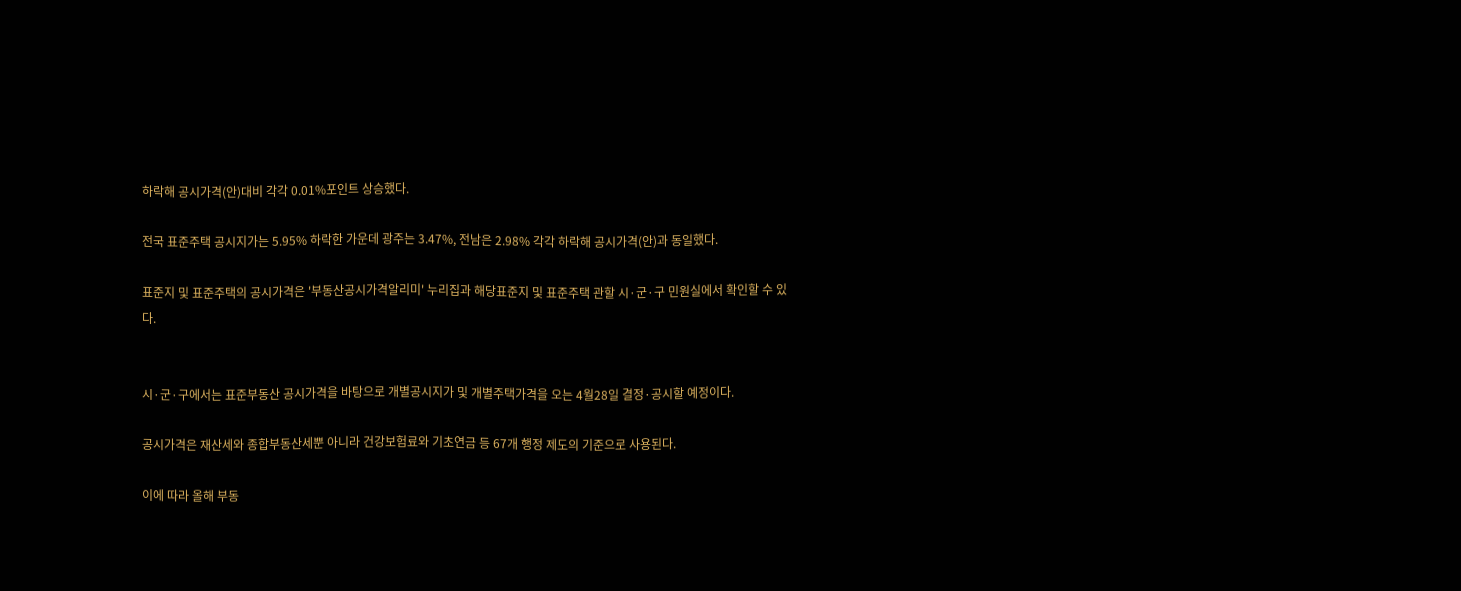하락해 공시가격(안)대비 각각 0.01%포인트 상승했다.

전국 표준주택 공시지가는 5.95% 하락한 가운데 광주는 3.47%, 전남은 2.98% 각각 하락해 공시가격(안)과 동일했다.

표준지 및 표준주택의 공시가격은 '부동산공시가격알리미' 누리집과 해당표준지 및 표준주택 관할 시·군·구 민원실에서 확인할 수 있다.


시·군·구에서는 표준부동산 공시가격을 바탕으로 개별공시지가 및 개별주택가격을 오는 4월28일 결정·공시할 예정이다.

공시가격은 재산세와 종합부동산세뿐 아니라 건강보험료와 기초연금 등 67개 행정 제도의 기준으로 사용된다.

이에 따라 올해 부동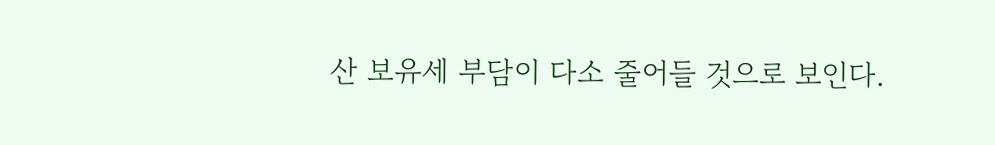산 보유세 부담이 다소 줄어들 것으로 보인다.